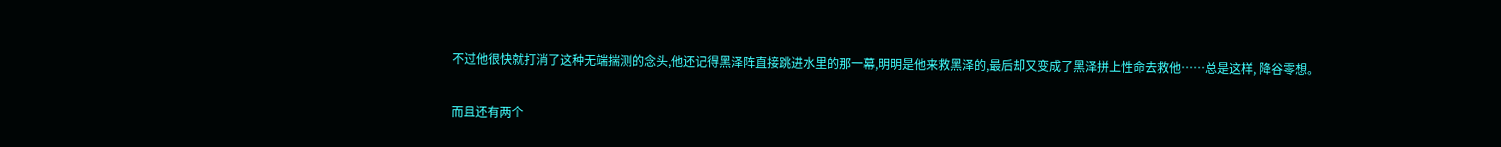不过他很快就打消了这种无端揣测的念头,他还记得黑泽阵直接跳进水里的那一幕,明明是他来救黑泽的,最后却又变成了黑泽拼上性命去救他……总是这样, 降谷零想。

而且还有两个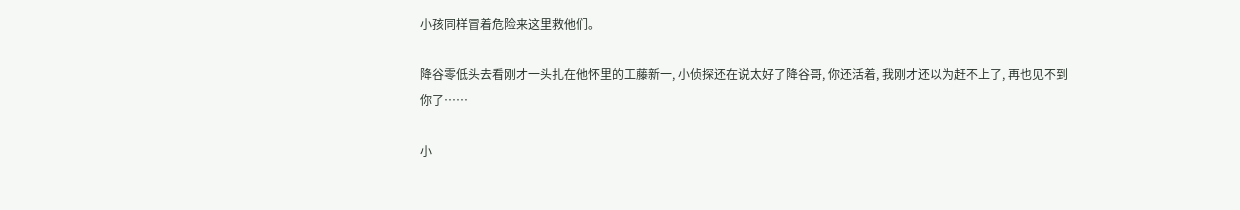小孩同样冒着危险来这里救他们。

降谷零低头去看刚才一头扎在他怀里的工藤新一, 小侦探还在说太好了降谷哥, 你还活着, 我刚才还以为赶不上了, 再也见不到你了……

小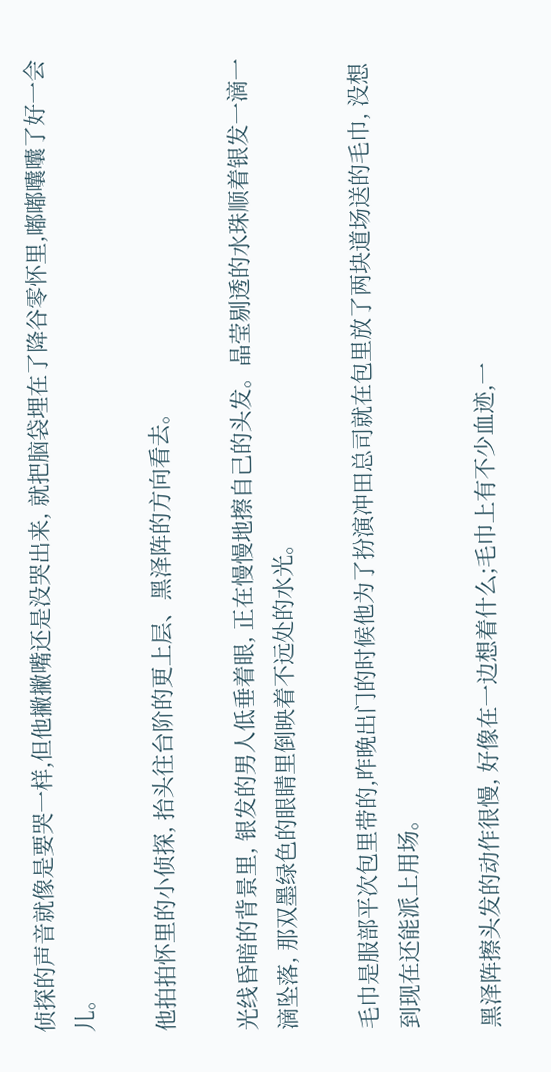侦探的声音就像是要哭一样,但他撇撇嘴还是没哭出来, 就把脑袋埋在了降谷零怀里,嘟嘟囔囔了好一会儿。

他拍拍怀里的小侦探, 抬头往台阶的更上层、黑泽阵的方向看去。

光线昏暗的背景里, 银发的男人低垂着眼, 正在慢慢地擦自己的头发。晶莹剔透的水珠顺着银发一滴一滴坠落, 那双墨绿色的眼睛里倒映着不远处的水光。

毛巾是服部平次包里带的,昨晚出门的时候他为了扮演冲田总司就在包里放了两块道场送的毛巾, 没想到现在还能派上用场。

黑泽阵擦头发的动作很慢, 好像在一边想着什么;毛巾上有不少血迹,一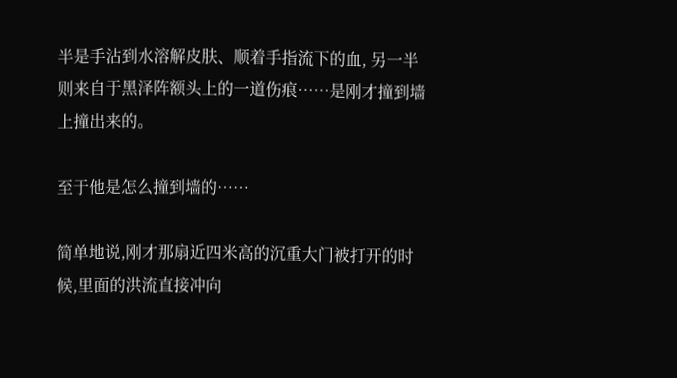半是手沾到水溶解皮肤、顺着手指流下的血, 另一半则来自于黑泽阵额头上的一道伤痕……是刚才撞到墙上撞出来的。

至于他是怎么撞到墙的……

简单地说,刚才那扇近四米高的沉重大门被打开的时候,里面的洪流直接冲向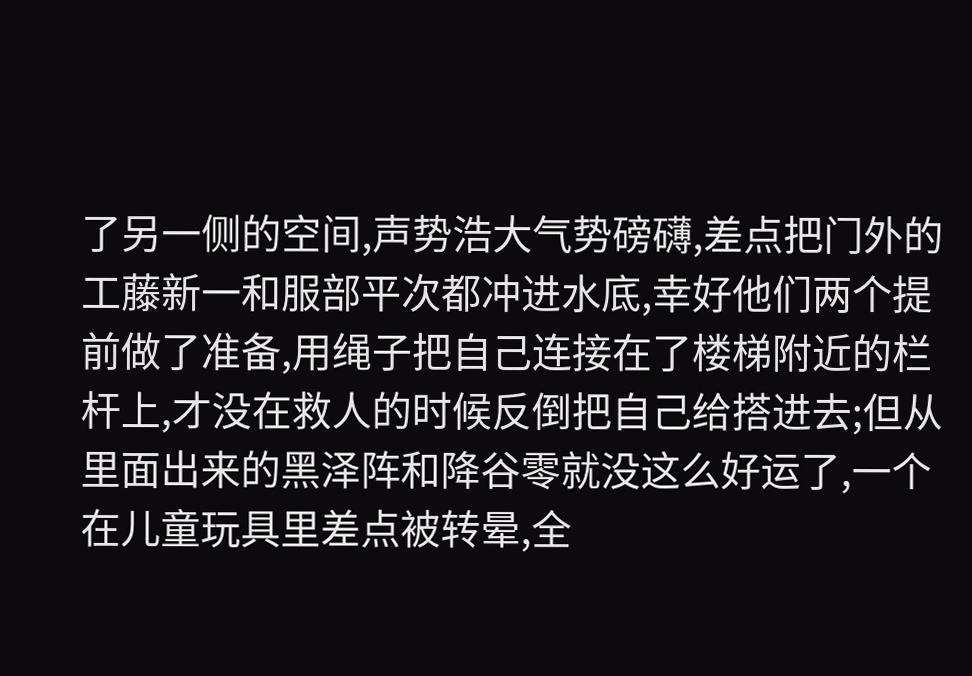了另一侧的空间,声势浩大气势磅礴,差点把门外的工藤新一和服部平次都冲进水底,幸好他们两个提前做了准备,用绳子把自己连接在了楼梯附近的栏杆上,才没在救人的时候反倒把自己给搭进去;但从里面出来的黑泽阵和降谷零就没这么好运了,一个在儿童玩具里差点被转晕,全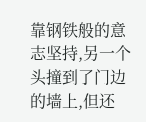靠钢铁般的意志坚持,另一个头撞到了门边的墙上,但还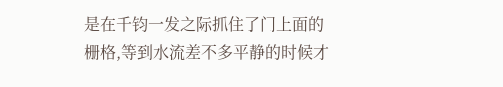是在千钧一发之际抓住了门上面的栅格,等到水流差不多平静的时候才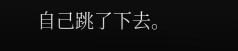自己跳了下去。